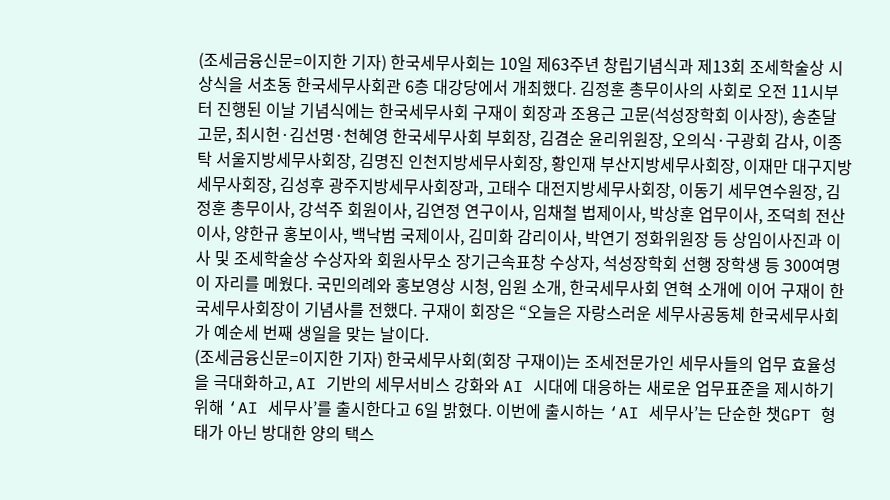(조세금융신문=이지한 기자) 한국세무사회는 10일 제63주년 창립기념식과 제13회 조세학술상 시상식을 서초동 한국세무사회관 6층 대강당에서 개최했다. 김정훈 총무이사의 사회로 오전 11시부터 진행된 이날 기념식에는 한국세무사회 구재이 회장과 조용근 고문(석성장학회 이사장), 송춘달 고문, 최시헌·김선명·천혜영 한국세무사회 부회장, 김겸순 윤리위원장, 오의식·구광회 감사, 이종탁 서울지방세무사회장, 김명진 인천지방세무사회장, 황인재 부산지방세무사회장, 이재만 대구지방세무사회장, 김성후 광주지방세무사회장과, 고태수 대전지방세무사회장, 이동기 세무연수원장, 김정훈 총무이사, 강석주 회원이사, 김연정 연구이사, 임채철 법제이사, 박상훈 업무이사, 조덕희 전산이사, 양한규 홍보이사, 백낙범 국제이사, 김미화 감리이사, 박연기 정화위원장 등 상임이사진과 이사 및 조세학술상 수상자와 회원사무소 장기근속표창 수상자, 석성장학회 선행 장학생 등 300여명이 자리를 메웠다. 국민의례와 홍보영상 시청, 임원 소개, 한국세무사회 연혁 소개에 이어 구재이 한국세무사회장이 기념사를 전했다. 구재이 회장은 “오늘은 자랑스러운 세무사공동체 한국세무사회가 예순세 번째 생일을 맞는 날이다.
(조세금융신문=이지한 기자) 한국세무사회(회장 구재이)는 조세전문가인 세무사들의 업무 효율성을 극대화하고, AI 기반의 세무서비스 강화와 AI 시대에 대응하는 새로운 업무표준을 제시하기 위해 ‘AI 세무사’를 출시한다고 6일 밝혔다. 이번에 출시하는 ‘AI 세무사’는 단순한 챗GPT 형태가 아닌 방대한 양의 택스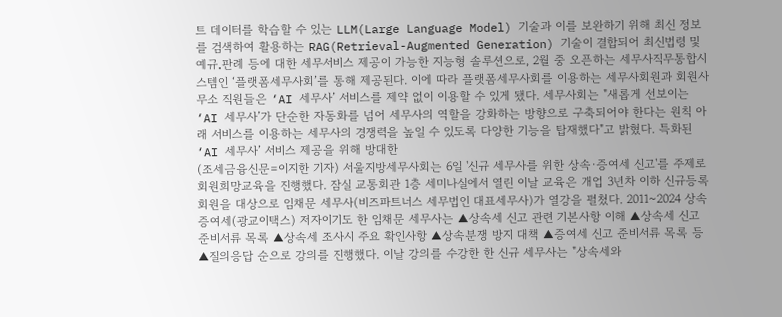트 데이터를 학습할 수 있는 LLM(Large Language Model) 기술과 이를 보완하기 위해 최신 정보를 검색하여 활용하는 RAG(Retrieval-Augmented Generation) 기술이 결합되어 최신법령 및 예규․판례 등에 대한 세무서비스 제공이 가능한 지능형 솔루션으로, 2월 중 오픈하는 세무사직무통합시스템인 ‘플랫폼세무사회’를 통해 제공된다. 이에 따라 플랫폼세무사회를 이용하는 세무사회원과 회원사무소 직원들은 ‘AI 세무사’ 서비스를 제약 없이 이용할 수 있게 됐다. 세무사회는 "새롭게 선보이는 ‘AI 세무사’가 단순한 자동화를 넘어 세무사의 역할을 강화하는 방향으로 구축되어야 한다는 원칙 아래 서비스를 이용하는 세무사의 경쟁력을 높일 수 있도록 다양한 기능을 탑재했다"고 밝혔다. 특화된 ‘AI 세무사’ 서비스 제공을 위해 방대한
(조세금융신문=이지한 기자) 서울지방세무사회는 6일 '신규 세무사를 위한 상속·증여세 신고'를 주제로 회원희망교육을 진행했다. 잠실 교통회관 1층 세미나실에서 열린 이날 교육은 개업 3년차 이하 신규등록 회원을 대상으로 임채문 세무사(비즈파트너스 세무법인 대표세무사)가 열강을 펼쳤다. 2011~2024 상속증여세(광교이택스) 저자이기도 한 임채문 세무사는 ▲상속세 신고 관련 기본사항 이해 ▲상속세 신고 준비서류 목록 ▲상속세 조사시 주요 확인사항 ▲상속분쟁 방지 대책 ▲증여세 신고 준비서류 목록 등 ▲질의응답 순으로 강의를 진행했다. 이날 강의를 수강한 한 신규 세무사는 "상속세와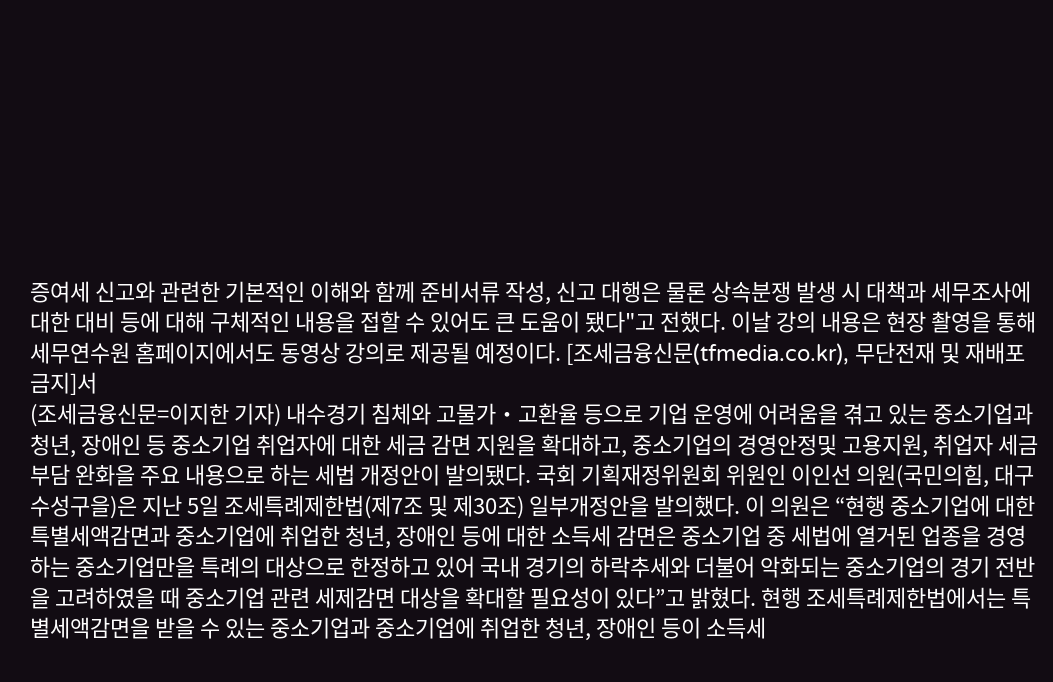증여세 신고와 관련한 기본적인 이해와 함께 준비서류 작성, 신고 대행은 물론 상속분쟁 발생 시 대책과 세무조사에 대한 대비 등에 대해 구체적인 내용을 접할 수 있어도 큰 도움이 됐다"고 전했다. 이날 강의 내용은 현장 촬영을 통해 세무연수원 홈페이지에서도 동영상 강의로 제공될 예정이다. [조세금융신문(tfmedia.co.kr), 무단전재 및 재배포 금지]서
(조세금융신문=이지한 기자) 내수경기 침체와 고물가‧고환율 등으로 기업 운영에 어려움을 겪고 있는 중소기업과 청년, 장애인 등 중소기업 취업자에 대한 세금 감면 지원을 확대하고, 중소기업의 경영안정및 고용지원, 취업자 세금부담 완화을 주요 내용으로 하는 세법 개정안이 발의됐다. 국회 기획재정위원회 위원인 이인선 의원(국민의힘, 대구 수성구을)은 지난 5일 조세특례제한법(제7조 및 제30조) 일부개정안을 발의했다. 이 의원은 “현행 중소기업에 대한 특별세액감면과 중소기업에 취업한 청년, 장애인 등에 대한 소득세 감면은 중소기업 중 세법에 열거된 업종을 경영하는 중소기업만을 특례의 대상으로 한정하고 있어 국내 경기의 하락추세와 더불어 악화되는 중소기업의 경기 전반을 고려하였을 때 중소기업 관련 세제감면 대상을 확대할 필요성이 있다”고 밝혔다. 현행 조세특례제한법에서는 특별세액감면을 받을 수 있는 중소기업과 중소기업에 취업한 청년, 장애인 등이 소득세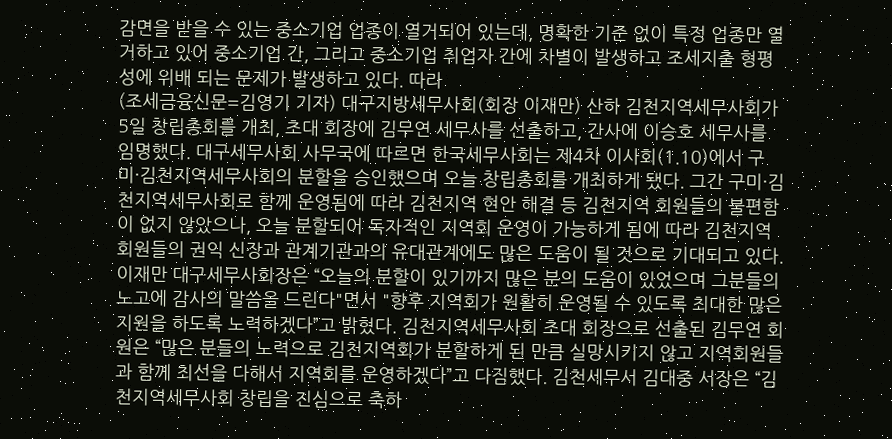감면을 받을 수 있는 중소기업 업종이 열거되어 있는데, 명확한 기준 없이 특정 업종만 열거하고 있어 중소기업 간, 그리고 중소기업 취업자 간에 차별이 발생하고 조세지출 형평성에 위배 되는 문제가 발생하고 있다. 따라
(조세금융신문=김영기 기자) 대구지방세무사회(회장 이재만) 산하 김천지역세무사회가 5일 창립총회를 개최, 초대 회장에 김무연 세무사를 선출하고, 간사에 이승호 세무사를 임명했다. 대구세무사회 사무국에 따르면 한국세무사회는 제4차 이사회(1.10)에서 구미·김천지역세무사회의 분할을 승인했으며 오늘 창립총회를 개최하게 됐다. 그간 구미·김천지역세무사회로 함께 운영됨에 따라 김천지역 현안 해결 등 김천지역 회원들의 불편함이 없지 않았으나, 오늘 분할되어 독자적인 지역회 운영이 가능하게 됨에 따라 김천지역 회원들의 권익 신장과 관계기관과의 유대관계에도 많은 도움이 될 것으로 기대되고 있다. 이재만 대구세무사회장은 “오늘의 분할이 있기까지 많은 분의 도움이 있었으며 그분들의 노고에 감사의 말씀을 드린다"면서 "향후 지역회가 원활히 운영될 수 있도록 최대한 많은 지원을 하도록 노력하겠다”고 밝혔다. 김천지역세무사회 초대 회장으로 선출된 김무연 회원은 “많은 분들의 노력으로 김천지역회가 분할하게 된 만큼 실망시키지 않고 지역회원들과 함께 최선을 다해서 지역회를 운영하겠다”고 다짐했다. 김천세무서 김대중 서장은 “김천지역세무사회 창립을 진심으로 축하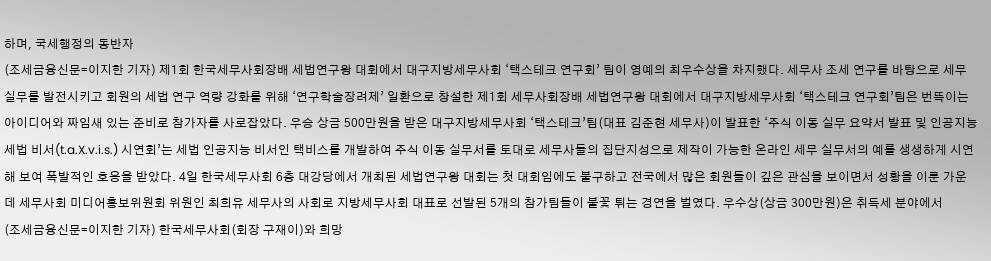하며, 국세행정의 동반자
(조세금융신문=이지한 기자) 제1회 한국세무사회장배 세법연구왕 대회에서 대구지방세무사회 ‘택스테크 연구회’ 팀이 영예의 최우수상을 차지했다. 세무사 조세 연구를 바탕으로 세무 실무를 발전시키고 회원의 세법 연구 역량 강화를 위해 ‘연구학술장려제’ 일환으로 창설한 제1회 세무사회장배 세법연구왕 대회에서 대구지방세무사회 ‘택스테크 연구회’팀은 번뜩이는 아이디어와 짜임새 있는 준비로 참가자를 사로잡았다. 우승 상금 500만원을 받은 대구지방세무사회 ‘택스테크’팀(대표 김준현 세무사)이 발표한 ‘주식 이동 실무 요약서 발표 및 인공지능 세법 비서(t.a.X.v.i.s.) 시연회’는 세법 인공지능 비서인 택비스를 개발하여 주식 이동 실무서를 토대로 세무사들의 집단지성으로 제작이 가능한 온라인 세무 실무서의 예를 생생하게 시연해 보여 폭발적인 호응을 받았다. 4일 한국세무사회 6층 대강당에서 개최된 세법연구왕 대회는 첫 대회임에도 불구하고 전국에서 많은 회원들이 깊은 관심을 보이면서 성황을 이룬 가운데 세무사회 미디어홍보위원회 위원인 최희유 세무사의 사회로 지방세무사회 대표로 선발된 5개의 참가팀들이 불꽃 튀는 경연을 벌였다. 우수상(상금 300만원)은 취득세 분야에서
(조세금융신문=이지한 기자) 한국세무사회(회장 구재이)와 희망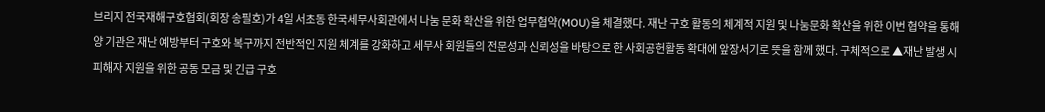브리지 전국재해구호협회(회장 송필호)가 4일 서초동 한국세무사회관에서 나눔 문화 확산을 위한 업무협약(MOU)을 체결했다. 재난 구호 활동의 체계적 지원 및 나눔문화 확산을 위한 이번 협약을 통해 양 기관은 재난 예방부터 구호와 복구까지 전반적인 지원 체계를 강화하고 세무사 회원들의 전문성과 신뢰성을 바탕으로 한 사회공헌활동 확대에 앞장서기로 뜻을 함께 했다. 구체적으로 ▲재난 발생 시 피해자 지원을 위한 공동 모금 및 긴급 구호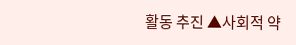활동 추진 ▲사회적 약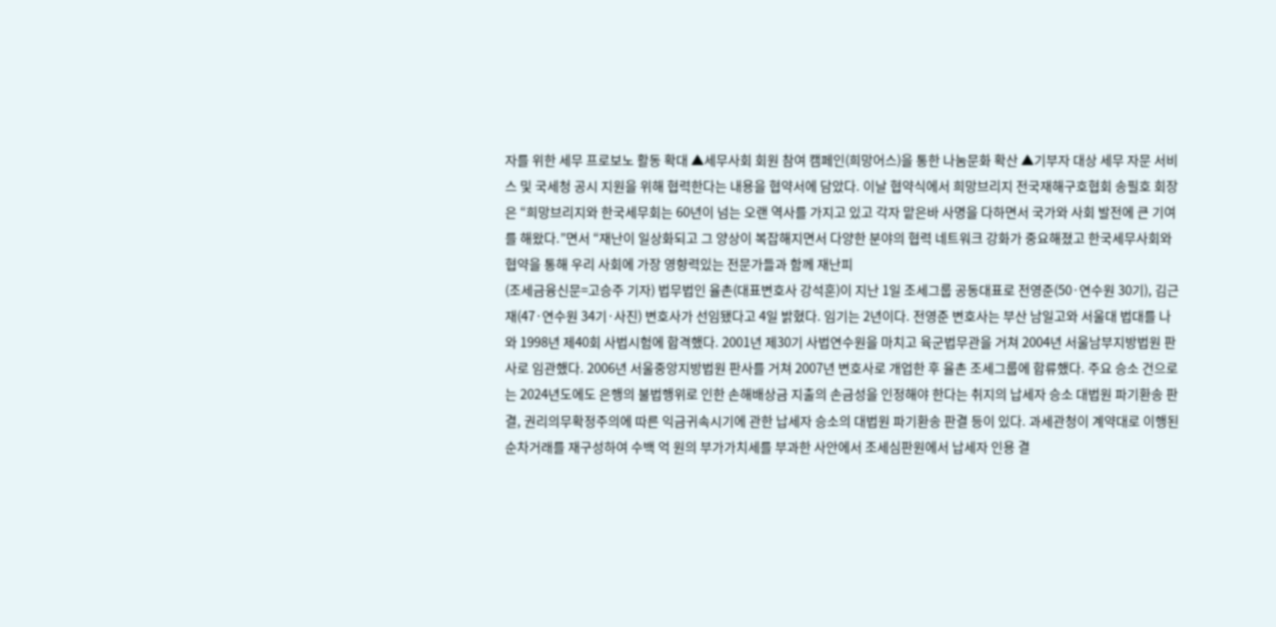자를 위한 세무 프로보노 활동 확대 ▲세무사회 회원 참여 캠페인(희망어스)을 통한 나눔문화 확산 ▲기부자 대상 세무 자문 서비스 및 국세청 공시 지원을 위해 협력한다는 내용을 협약서에 담았다. 이날 협약식에서 희망브리지 전국재해구호협회 송필호 회장은 “희망브리지와 한국세무회는 60년이 넘는 오랜 역사를 가지고 있고 각자 맡은바 사명을 다하면서 국가와 사회 발전에 큰 기여를 해왔다.”면서 “재난이 일상화되고 그 양상이 복잡해지면서 다양한 분야의 협력 네트워크 강화가 중요해졌고 한국세무사회와 협약을 통해 우리 사회에 가장 영향력있는 전문가들과 함께 재난피
(조세금융신문=고승주 기자) 법무법인 율촌(대표변호사 강석훈)이 지난 1일 조세그룹 공동대표로 전영준(50·연수원 30기), 김근재(47·연수원 34기·사진) 변호사가 선임됐다고 4일 밝혔다. 임기는 2년이다. 전영준 변호사는 부산 남일고와 서울대 법대를 나와 1998년 제40회 사법시험에 합격했다. 2001년 제30기 사법연수원을 마치고 육군법무관을 거쳐 2004년 서울남부지방법원 판사로 임관했다. 2006년 서울중앙지방법원 판사를 거쳐 2007년 변호사로 개업한 후 율촌 조세그룹에 합류했다. 주요 승소 건으로는 2024년도에도 은행의 불법행위로 인한 손해배상금 지출의 손금성을 인정해야 한다는 취지의 납세자 승소 대법원 파기환송 판결, 권리의무확정주의에 따른 익금귀속시기에 관한 납세자 승소의 대법원 파기환송 판결 등이 있다. 과세관청이 계약대로 이행된 순차거래를 재구성하여 수백 억 원의 부가가치세를 부과한 사안에서 조세심판원에서 납세자 인용 결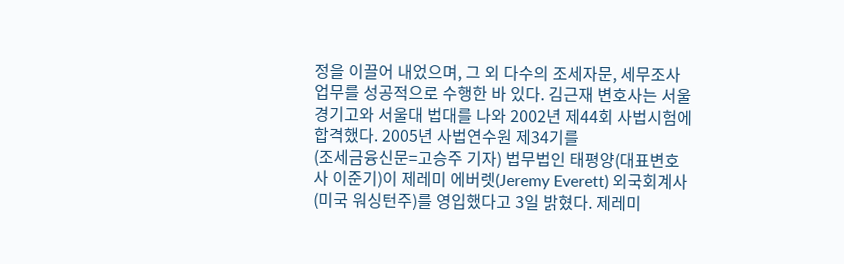정을 이끌어 내었으며, 그 외 다수의 조세자문, 세무조사 업무를 성공적으로 수행한 바 있다. 김근재 변호사는 서울 경기고와 서울대 법대를 나와 2002년 제44회 사법시험에 합격했다. 2005년 사법연수원 제34기를
(조세금융신문=고승주 기자) 법무법인 태평양(대표변호사 이준기)이 제레미 에버렛(Jeremy Everett) 외국회계사(미국 워싱턴주)를 영입했다고 3일 밝혔다. 제레미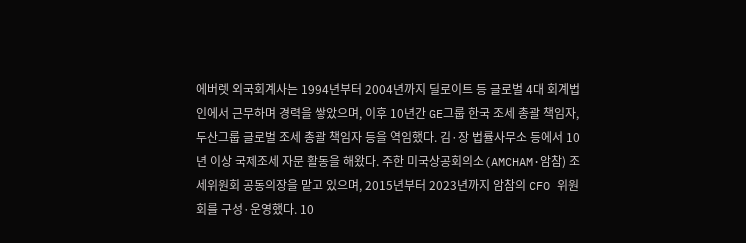에버렛 외국회계사는 1994년부터 2004년까지 딜로이트 등 글로벌 4대 회계법인에서 근무하며 경력을 쌓았으며, 이후 10년간 GE그룹 한국 조세 총괄 책임자, 두산그룹 글로벌 조세 총괄 책임자 등을 역임했다. 김·장 법률사무소 등에서 10년 이상 국제조세 자문 활동을 해왔다. 주한 미국상공회의소(AMCHAM·암참) 조세위원회 공동의장을 맡고 있으며, 2015년부터 2023년까지 암참의 CFO 위원회를 구성·운영했다. 10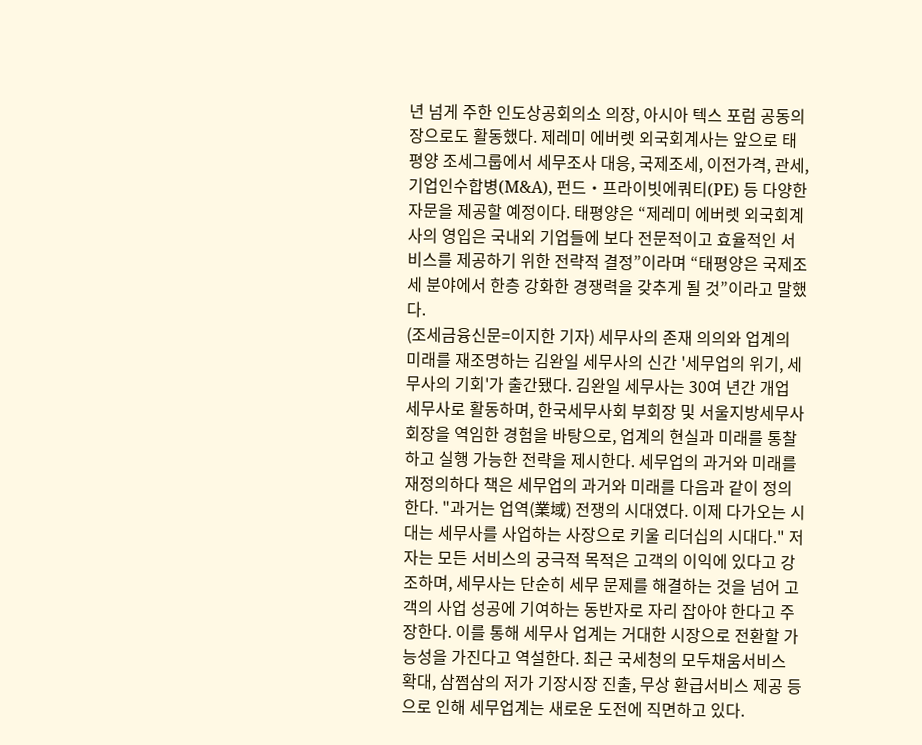년 넘게 주한 인도상공회의소 의장, 아시아 텍스 포럼 공동의장으로도 활동했다. 제레미 에버렛 외국회계사는 앞으로 태평양 조세그룹에서 세무조사 대응, 국제조세, 이전가격, 관세, 기업인수합병(M&A), 펀드‧프라이빗에쿼티(PE) 등 다양한 자문을 제공할 예정이다. 태평양은 “제레미 에버렛 외국회계사의 영입은 국내외 기업들에 보다 전문적이고 효율적인 서비스를 제공하기 위한 전략적 결정”이라며 “태평양은 국제조세 분야에서 한층 강화한 경쟁력을 갖추게 될 것”이라고 말했다.
(조세금융신문=이지한 기자) 세무사의 존재 의의와 업계의 미래를 재조명하는 김완일 세무사의 신간 '세무업의 위기, 세무사의 기회'가 출간됐다. 김완일 세무사는 30여 년간 개업 세무사로 활동하며, 한국세무사회 부회장 및 서울지방세무사회장을 역임한 경험을 바탕으로, 업계의 현실과 미래를 통찰하고 실행 가능한 전략을 제시한다. 세무업의 과거와 미래를 재정의하다 책은 세무업의 과거와 미래를 다음과 같이 정의한다. "과거는 업역(業域) 전쟁의 시대였다. 이제 다가오는 시대는 세무사를 사업하는 사장으로 키울 리더십의 시대다." 저자는 모든 서비스의 궁극적 목적은 고객의 이익에 있다고 강조하며, 세무사는 단순히 세무 문제를 해결하는 것을 넘어 고객의 사업 성공에 기여하는 동반자로 자리 잡아야 한다고 주장한다. 이를 통해 세무사 업계는 거대한 시장으로 전환할 가능성을 가진다고 역설한다. 최근 국세청의 모두채움서비스 확대, 삼쩜삼의 저가 기장시장 진출, 무상 환급서비스 제공 등으로 인해 세무업계는 새로운 도전에 직면하고 있다.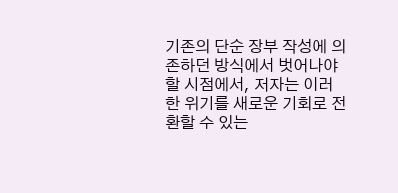기존의 단순 장부 작성에 의존하던 방식에서 벗어나야 할 시점에서, 저자는 이러한 위기를 새로운 기회로 전환할 수 있는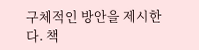구체적인 방안을 제시한다. 책